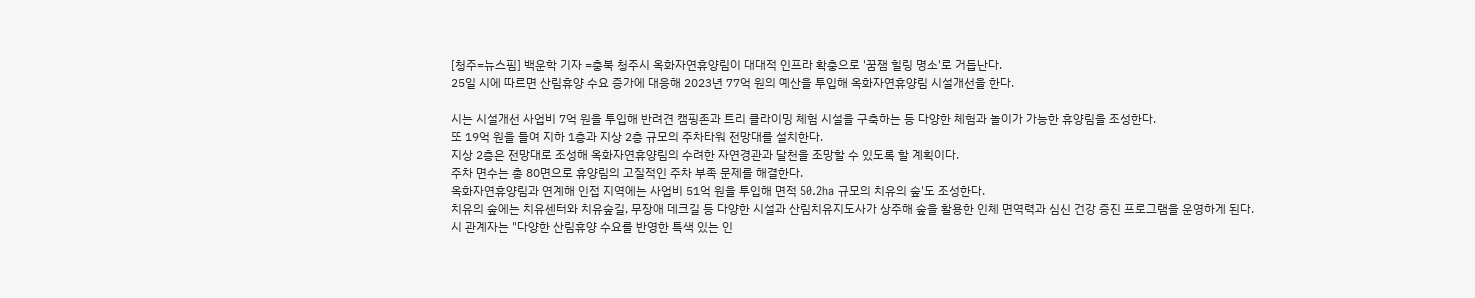[청주=뉴스핌] 백운학 기자 =충북 청주시 옥화자연휴양림이 대대적 인프라 확충으로 '꿈잼 힐링 명소'로 거듭난다.
25일 시에 따르면 산림휴양 수요 증가에 대응해 2023년 77억 원의 예산을 투입해 옥화자연휴양림 시설개선을 한다.

시는 시설개선 사업비 7억 원을 투입해 반려견 캠핑존과 트리 클라이밍 체험 시설을 구축하는 등 다양한 체험과 놀이가 가능한 휴양림을 조성한다.
또 19억 원을 들여 지하 1층과 지상 2층 규모의 주차타워 전망대를 설치한다.
지상 2층은 전망대로 조성해 옥화자연휴양림의 수려한 자연경관과 달천을 조망할 수 있도록 할 계획이다.
주차 면수는 총 80면으로 휴양림의 고질적인 주차 부족 문제를 해결한다.
옥화자연휴양림과 연계해 인접 지역에는 사업비 51억 원을 투입해 면적 50.2ha 규모의 치유의 숲'도 조성한다.
치유의 숲에는 치유센터와 치유숲길, 무장애 데크길 등 다양한 시설과 산림치유지도사가 상주해 숲을 활용한 인체 면역력과 심신 건강 증진 프로그램을 운영하게 된다.
시 관계자는 "다양한 산림휴양 수요를 반영한 특색 있는 인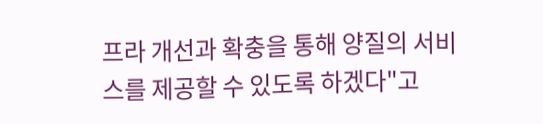프라 개선과 확충을 통해 양질의 서비스를 제공할 수 있도록 하겠다"고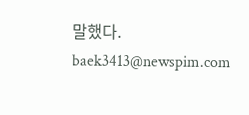말했다.
baek3413@newspim.com